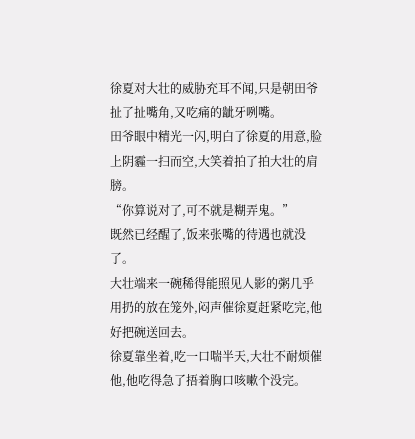徐夏对大壮的威胁充耳不闻,只是朝田爷扯了扯嘴角,又吃痛的龇牙咧嘴。
田爷眼中精光一闪,明白了徐夏的用意,脸上阴霾一扫而空,大笑着拍了拍大壮的肩膀。
“你算说对了,可不就是糊弄鬼。”
既然已经醒了,饭来张嘴的待遇也就没了。
大壮端来一碗稀得能照见人影的粥几乎用扔的放在笼外,闷声催徐夏赶紧吃完,他好把碗送回去。
徐夏靠坐着,吃一口喘半天,大壮不耐烦催他,他吃得急了捂着胸口咳嗽个没完。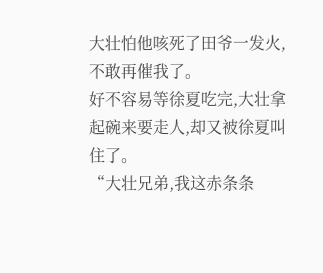大壮怕他咳死了田爷一发火,不敢再催我了。
好不容易等徐夏吃完,大壮拿起碗来要走人,却又被徐夏叫住了。
“大壮兄弟,我这赤条条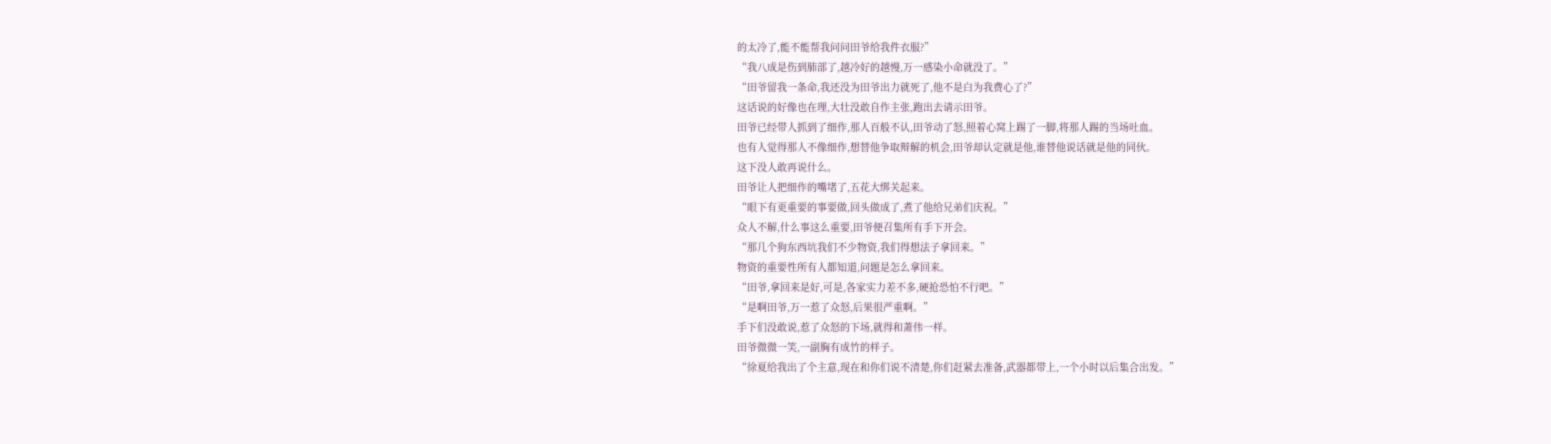的太冷了,能不能帮我问问田爷给我件衣服?”
“我八成是伤到肺部了,越冷好的越慢,万一感染小命就没了。”
“田爷留我一条命,我还没为田爷出力就死了,他不是白为我费心了?”
这话说的好像也在理,大壮没敢自作主张,跑出去请示田爷。
田爷已经带人抓到了细作,那人百般不认,田爷动了怒,照着心窝上踢了一脚,将那人踢的当场吐血。
也有人觉得那人不像细作,想替他争取辩解的机会,田爷却认定就是他,谁替他说话就是他的同伙。
这下没人敢再说什么。
田爷让人把细作的嘴堵了,五花大绑关起来。
“眼下有更重要的事要做,回头做成了,煮了他给兄弟们庆祝。”
众人不解,什么事这么重要,田爷便召集所有手下开会。
“那几个狗东西坑我们不少物资,我们得想法子拿回来。”
物资的重要性所有人都知道,问题是怎么拿回来。
“田爷,拿回来是好,可是,各家实力差不多,硬抢恐怕不行吧。”
“是啊田爷,万一惹了众怒,后果很严重啊。”
手下们没敢说,惹了众怒的下场,就得和萧伟一样。
田爷微微一笑,一副胸有成竹的样子。
“徐夏给我出了个主意,现在和你们说不清楚,你们赶紧去准备,武器都带上,一个小时以后集合出发。”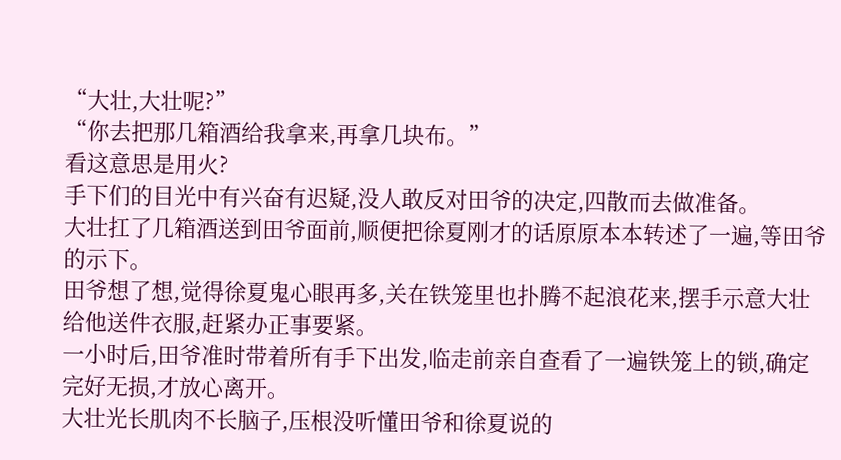“大壮,大壮呢?”
“你去把那几箱酒给我拿来,再拿几块布。”
看这意思是用火?
手下们的目光中有兴奋有迟疑,没人敢反对田爷的决定,四散而去做准备。
大壮扛了几箱酒送到田爷面前,顺便把徐夏刚才的话原原本本转述了一遍,等田爷的示下。
田爷想了想,觉得徐夏鬼心眼再多,关在铁笼里也扑腾不起浪花来,摆手示意大壮给他送件衣服,赶紧办正事要紧。
一小时后,田爷准时带着所有手下出发,临走前亲自查看了一遍铁笼上的锁,确定完好无损,才放心离开。
大壮光长肌肉不长脑子,压根没听懂田爷和徐夏说的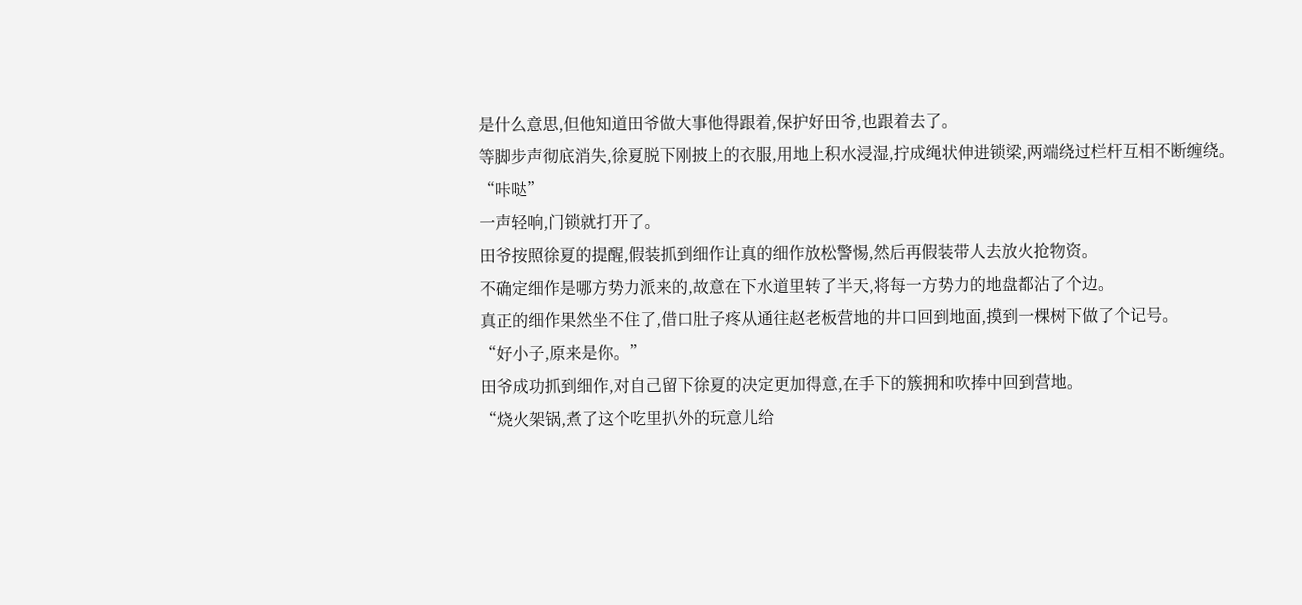是什么意思,但他知道田爷做大事他得跟着,保护好田爷,也跟着去了。
等脚步声彻底消失,徐夏脱下刚披上的衣服,用地上积水浸湿,拧成绳状伸进锁梁,两端绕过栏杆互相不断缠绕。
“咔哒”
一声轻响,门锁就打开了。
田爷按照徐夏的提醒,假装抓到细作让真的细作放松警惕,然后再假装带人去放火抢物资。
不确定细作是哪方势力派来的,故意在下水道里转了半天,将每一方势力的地盘都沾了个边。
真正的细作果然坐不住了,借口肚子疼从通往赵老板营地的井口回到地面,摸到一棵树下做了个记号。
“好小子,原来是你。”
田爷成功抓到细作,对自己留下徐夏的决定更加得意,在手下的簇拥和吹捧中回到营地。
“烧火架锅,煮了这个吃里扒外的玩意儿给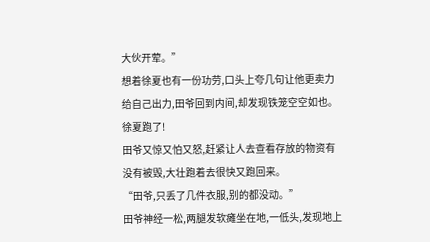大伙开荤。”
想着徐夏也有一份功劳,口头上夸几句让他更卖力给自己出力,田爷回到内间,却发现铁笼空空如也。
徐夏跑了!
田爷又惊又怕又怒,赶紧让人去查看存放的物资有没有被毁,大壮跑着去很快又跑回来。
“田爷,只丢了几件衣服,别的都没动。”
田爷神经一松,两腿发软瘫坐在地,一低头,发现地上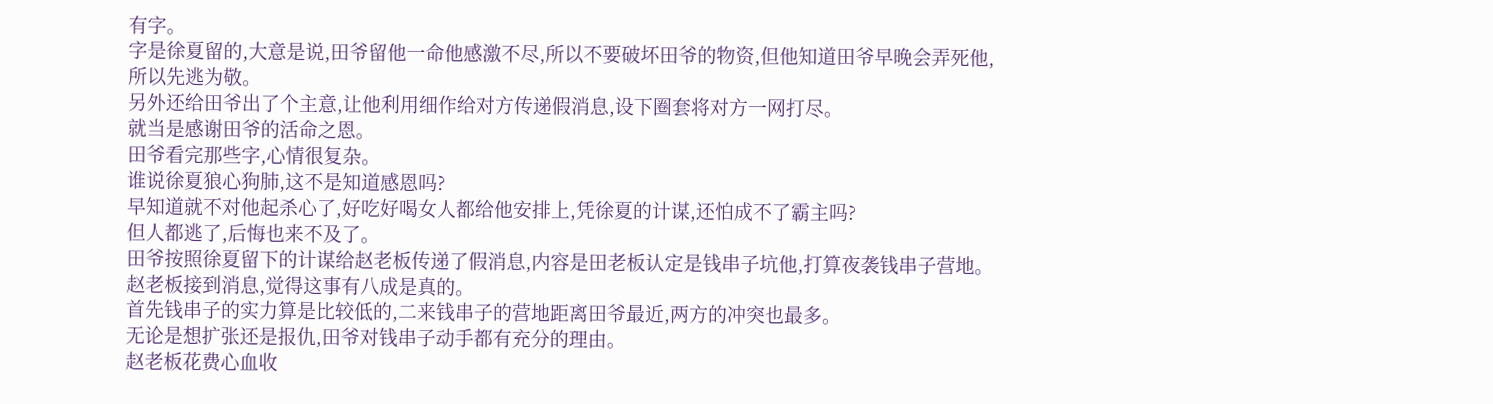有字。
字是徐夏留的,大意是说,田爷留他一命他感激不尽,所以不要破坏田爷的物资,但他知道田爷早晚会弄死他,所以先逃为敬。
另外还给田爷出了个主意,让他利用细作给对方传递假消息,设下圈套将对方一网打尽。
就当是感谢田爷的活命之恩。
田爷看完那些字,心情很复杂。
谁说徐夏狼心狗肺,这不是知道感恩吗?
早知道就不对他起杀心了,好吃好喝女人都给他安排上,凭徐夏的计谋,还怕成不了霸主吗?
但人都逃了,后悔也来不及了。
田爷按照徐夏留下的计谋给赵老板传递了假消息,内容是田老板认定是钱串子坑他,打算夜袭钱串子营地。
赵老板接到消息,觉得这事有八成是真的。
首先钱串子的实力算是比较低的,二来钱串子的营地距离田爷最近,两方的冲突也最多。
无论是想扩张还是报仇,田爷对钱串子动手都有充分的理由。
赵老板花费心血收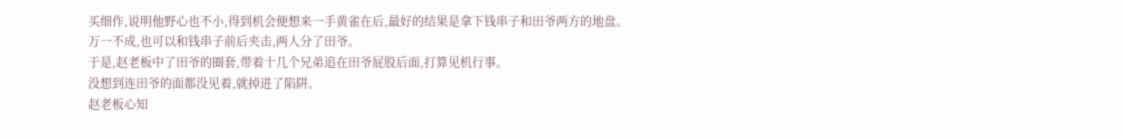买细作,说明他野心也不小,得到机会便想来一手黄雀在后,最好的结果是拿下钱串子和田爷两方的地盘。
万一不成,也可以和钱串子前后夹击,两人分了田爷。
于是,赵老板中了田爷的圈套,带着十几个兄弟追在田爷屁股后面,打算见机行事。
没想到连田爷的面都没见着,就掉进了陷阱。
赵老板心知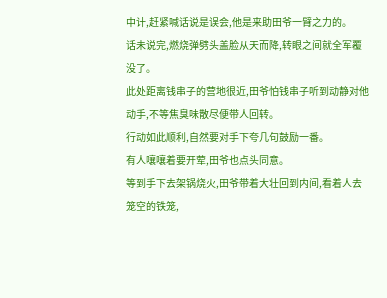中计,赶紧喊话说是误会,他是来助田爷一臂之力的。
话未说完,燃烧弹劈头盖脸从天而降,转眼之间就全军覆没了。
此处距离钱串子的营地很近,田爷怕钱串子听到动静对他动手,不等焦臭味散尽便带人回转。
行动如此顺利,自然要对手下夸几句鼓励一番。
有人嚷嚷着要开荤,田爷也点头同意。
等到手下去架锅烧火,田爷带着大壮回到内间,看着人去笼空的铁笼,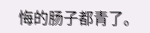悔的肠子都青了。